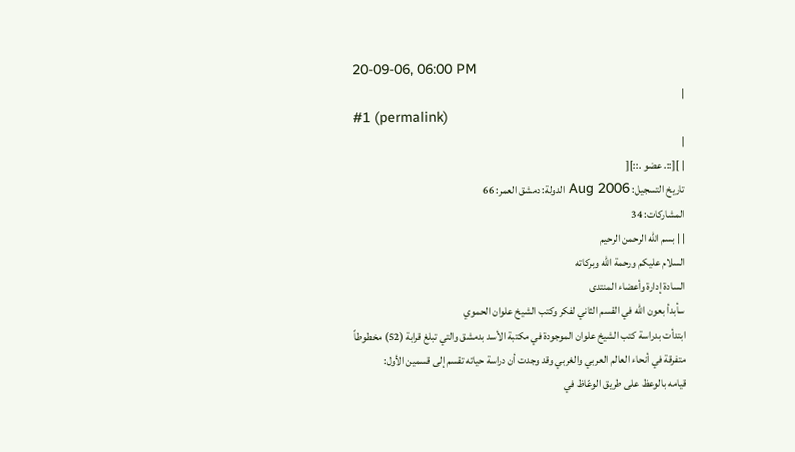20-09-06, 06:00 PM
|
#1 (permalink)
|
| ][::. عضو .::][
تاريخ التسجيل: Aug 2006 الدولة: دمشق العمر: 66
المشاركات: 34
| | بسم الله الرحمن الرحيم
السلام عليكم ورحمة الله وبركاته
السادة إدارة وأعضاء المنتدى
سأبدأ بعون الله في القسم الثاني لفكر وكتب الشيخ علوان الحموي
ابتدأت بدراسة كتب الشيخ علوان الموجودة في مكتبة الأسد بدمشق والتي تبلغ قرابة (52) مخطوطاً متفرقة في أنحاء العالم العربي والغربي وقد وجدت أن دراسة حياته تقسم إلى قسمين الأول:
قيامه بالوعظ على طريق الوعّاظ في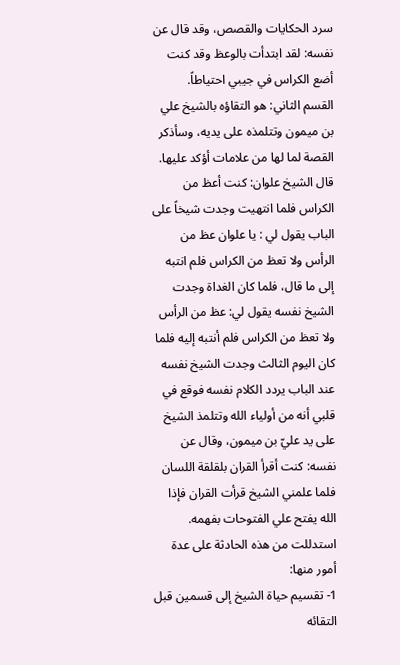سرد الحكايات والقصص، وقد قال عن نفسه: لقد ابتدأت بالوعظ وقد كنت أضع الكراس في جيبي احتياطاً.
القسم الثاني: هو التقاؤه بالشيخ علي بن ميمون وتتلمذه على يديه، وسأذكر القصة لما لها من علامات أؤكد عليها. قال الشيخ علوان: كنت أعظ من الكراس فلما انتهيت وجدت شيخاً على الباب يقول لي : يا علوان عظ من الرأس ولا تعظ من الكراس فلم انتبه إلى ما قال، فلما كان الغداة وجدت الشيخ نفسه يقول لي: عظ من الرأس ولا تعظ من الكراس فلم أنتبه إليه فلما كان اليوم الثالث وجدت الشيخ نفسه عند الباب يردد الكلام نفسه فوقع في قلبي أنه من أولياء الله وتتلمذ الشيخ على يد عليّ بن ميمون، وقال عن نفسه: كنت أقرأ القران بلقلقة اللسان فلما علمني الشيخ قرأت القران فإذا الله يفتح علي الفتوحات بفهمه.
استدللت من هذه الحادثة على عدة أمور منها:
1- تقسيم حياة الشيخ إلى قسمين قبل التقائه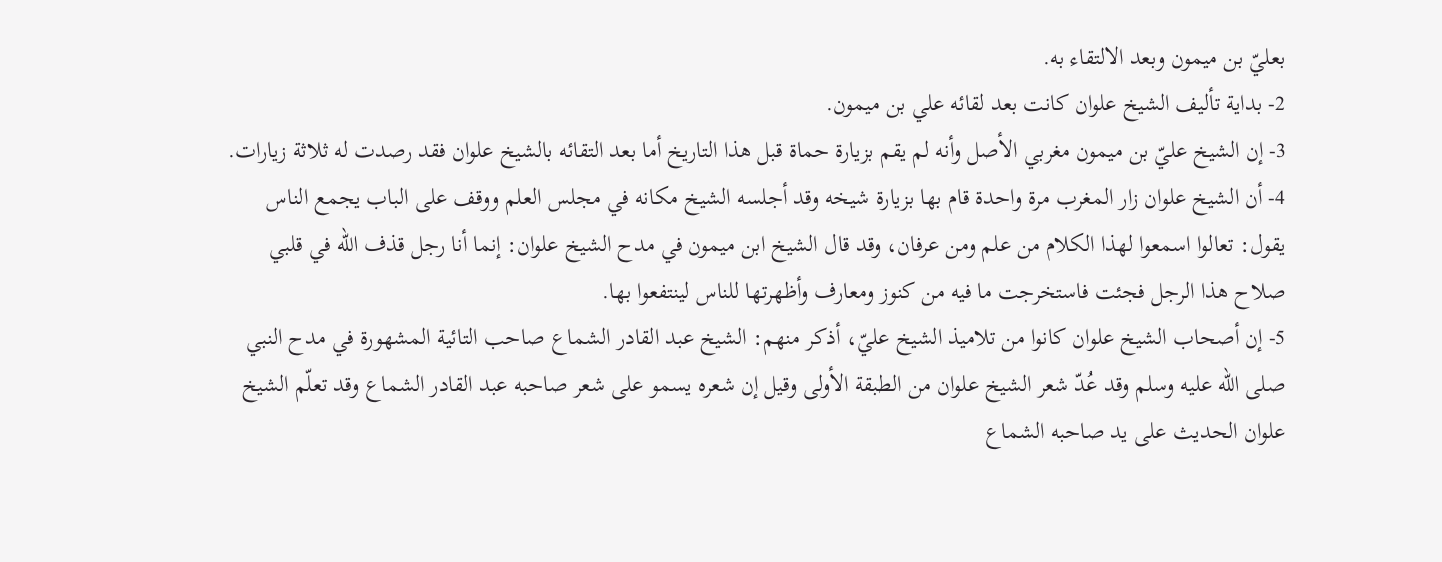بعليّ بن ميمون وبعد الالتقاء به.
2- بداية تأليف الشيخ علوان كانت بعد لقائه علي بن ميمون.
3- إن الشيخ عليّ بن ميمون مغربي الأصل وأنه لم يقم بزيارة حماة قبل هذا التاريخ أما بعد التقائه بالشيخ علوان فقد رصدت له ثلاثة زيارات.
4- أن الشيخ علوان زار المغرب مرة واحدة قام بها بزيارة شيخه وقد أجلسه الشيخ مكانه في مجلس العلم ووقف على الباب يجمع الناس يقول: تعالوا اسمعوا لهذا الكلام من علم ومن عرفان، وقد قال الشيخ ابن ميمون في مدح الشيخ علوان: إنما أنا رجل قذف الله في قلبي صلاح هذا الرجل فجئت فاستخرجت ما فيه من كنوز ومعارف وأظهرتها للناس لينتفعوا بها.
5- إن أصحاب الشيخ علوان كانوا من تلاميذ الشيخ عليّ، أذكر منهم: الشيخ عبد القادر الشماع صاحب التائية المشهورة في مدح النبي صلى الله عليه وسلم وقد عُدّ شعر الشيخ علوان من الطبقة الأولى وقيل إن شعره يسمو على شعر صاحبه عبد القادر الشماع وقد تعلّم الشيخ علوان الحديث على يد صاحبه الشماع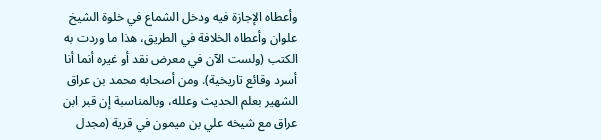وأعطاه الإجازة فيه ودخل الشماع في خلوة الشيخ علوان وأعطاه الخلافة في الطريق، هذا ما وردت به الكتب (ولست الآن في معرض نقد أو غيره أنما أنا أسرد وقائع تاريخية). ومن أصحابه محمد بن عراق الشهير بعلم الحديث وعلله، وبالمناسبة إن قبر ابن عراق مع شيخه علي بن ميمون في قرية (مجدل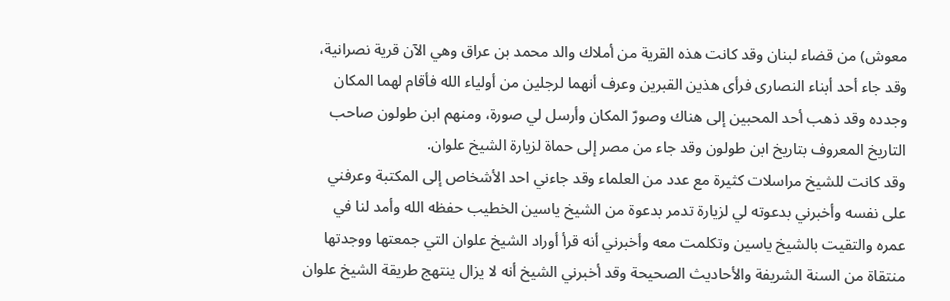معوش) من قضاء لبنان وقد كانت هذه القرية من أملاك والد محمد بن عراق وهي الآن قرية نصرانية، وقد جاء أحد أبناء النصارى فرأى هذين القبرين وعرف أنهما لرجلين من أولياء الله فأقام لهما المكان وجدده وقد ذهب أحد المحبين إلى هناك وصورّ المكان وأرسل لي صورة، ومنهم ابن طولون صاحب التاريخ المعروف بتاريخ ابن طولون وقد جاء من مصر إلى حماة لزيارة الشيخ علوان.
وقد كانت للشيخ مراسلات كثيرة مع عدد من العلماء وقد جاءني احد الأشخاص إلى المكتبة وعرفني على نفسه وأخبرني بدعوته لي لزيارة تدمر بدعوة من الشيخ ياسين الخطيب حفظه الله وأمد لنا في عمره والتقيت بالشيخ ياسين وتكلمت معه وأخبرني أنه قرأ أوراد الشيخ علوان التي جمعتها ووجدتها منتقاة من السنة الشريفة والأحاديث الصحيحة وقد أخبرني الشيخ أنه لا يزال ينتهج طريقة الشيخ علوان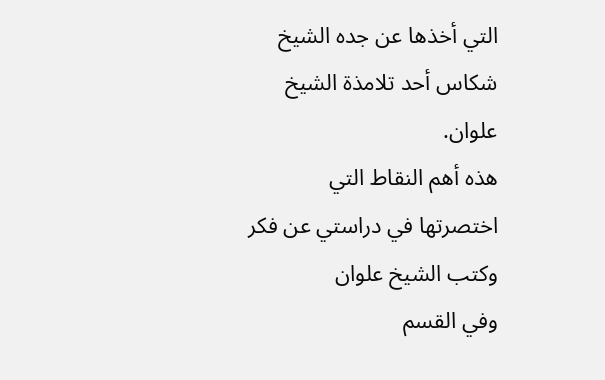التي أخذها عن جده الشيخ شكاس أحد تلامذة الشيخ علوان.
هذه أهم النقاط التي اختصرتها في دراستي عن فكر وكتب الشيخ علوان
وفي القسم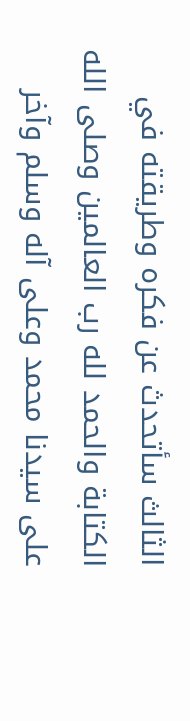الثالث سأتحدث عن فكره وطريقته في الكتابة والحمد لله رب العالمين وصلى الله على سيدنا محمد وعلى آله وسلم وآخر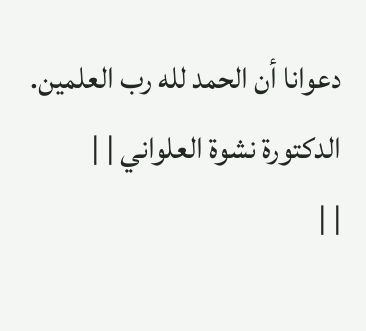دعوانا أن الحمد لله رب العلمين.
الدكتورة نشوة العلواني | |
| |